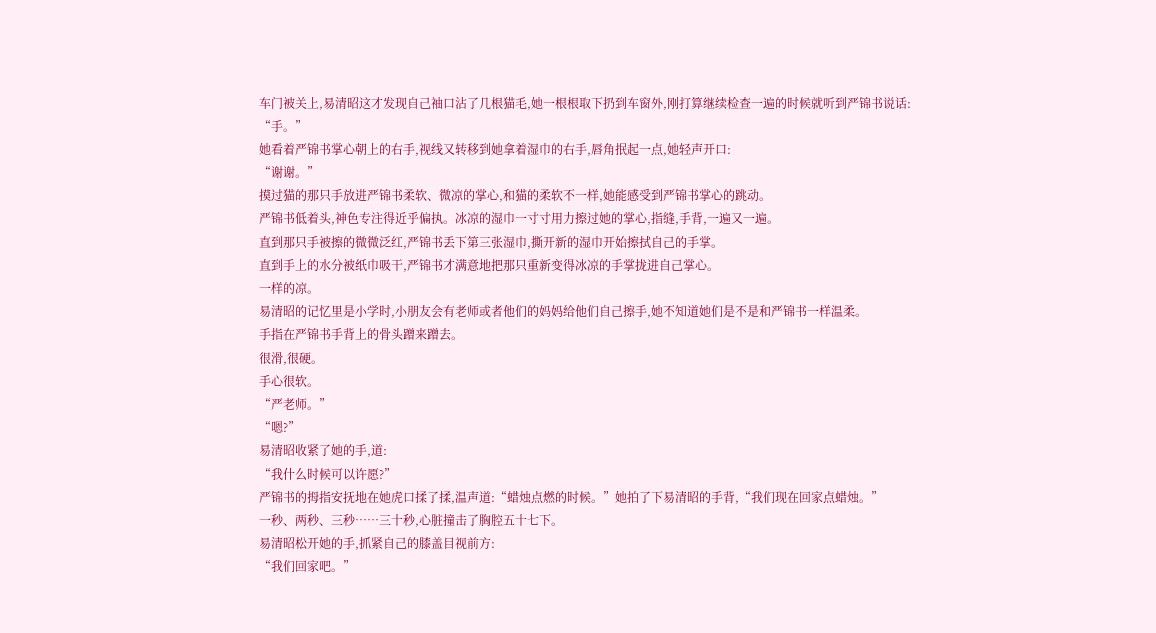车门被关上,易清昭这才发现自己袖口沾了几根猫毛,她一根根取下扔到车窗外,刚打算继续检查一遍的时候就听到严锦书说话:
“手。”
她看着严锦书掌心朝上的右手,视线又转移到她拿着湿巾的右手,唇角抿起一点,她轻声开口:
“谢谢。”
摸过猫的那只手放进严锦书柔软、微凉的掌心,和猫的柔软不一样,她能感受到严锦书掌心的跳动。
严锦书低着头,神色专注得近乎偏执。冰凉的湿巾一寸寸用力擦过她的掌心,指缝,手背,一遍又一遍。
直到那只手被擦的微微泛红,严锦书丢下第三张湿巾,撕开新的湿巾开始擦拭自己的手掌。
直到手上的水分被纸巾吸干,严锦书才满意地把那只重新变得冰凉的手掌拢进自己掌心。
一样的凉。
易清昭的记忆里是小学时,小朋友会有老师或者他们的妈妈给他们自己擦手,她不知道她们是不是和严锦书一样温柔。
手指在严锦书手背上的骨头蹭来蹭去。
很滑,很硬。
手心很软。
“严老师。”
“嗯?”
易清昭收紧了她的手,道:
“我什么时候可以许愿?”
严锦书的拇指安抚地在她虎口揉了揉,温声道:“蜡烛点燃的时候。”她拍了下易清昭的手背,“我们现在回家点蜡烛。”
一秒、两秒、三秒……三十秒,心脏撞击了胸腔五十七下。
易清昭松开她的手,抓紧自己的膝盖目视前方:
“我们回家吧。”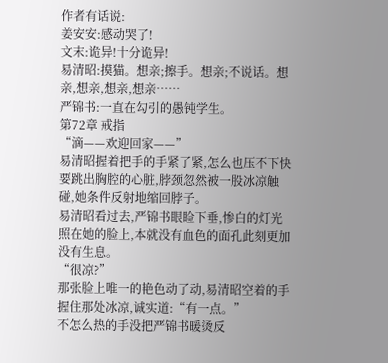作者有话说:
姜安安:感动哭了!
文末:诡异!十分诡异!
易清昭:摸猫。想亲;擦手。想亲;不说话。想亲,想亲,想亲,想亲……
严锦书:一直在勾引的愚钝学生。
第72章 戒指
“滴——欢迎回家——”
易清昭握着把手的手紧了紧,怎么也压不下快要跳出胸腔的心脏,脖颈忽然被一股冰凉触碰,她条件反射地缩回脖子。
易清昭看过去,严锦书眼睑下垂,惨白的灯光照在她的脸上,本就没有血色的面孔此刻更加没有生息。
“很凉?”
那张脸上唯一的艳色动了动,易清昭空着的手握住那处冰凉,诚实道:“有一点。”
不怎么热的手没把严锦书暖烫反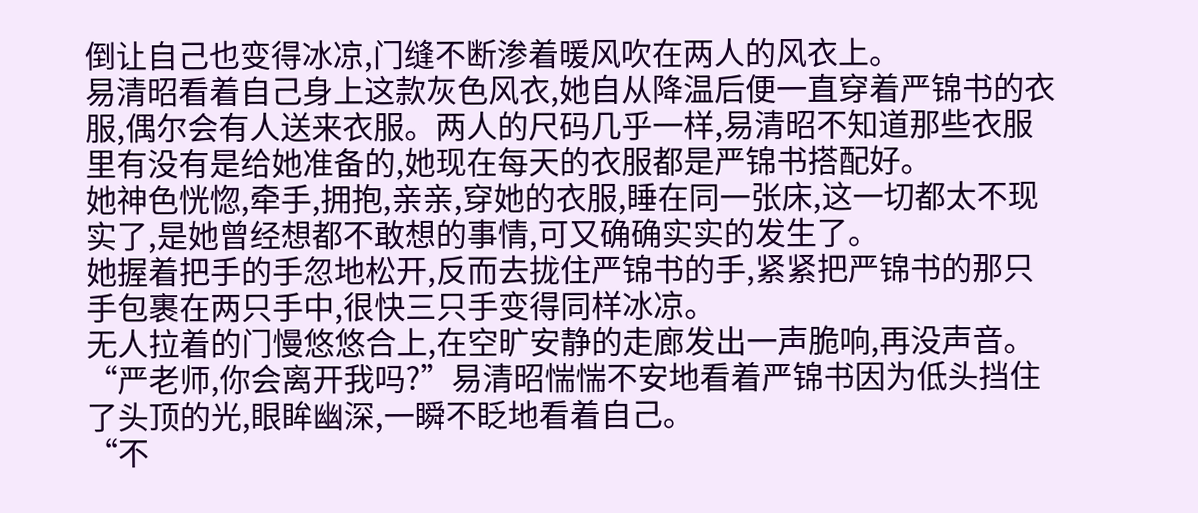倒让自己也变得冰凉,门缝不断渗着暖风吹在两人的风衣上。
易清昭看着自己身上这款灰色风衣,她自从降温后便一直穿着严锦书的衣服,偶尔会有人送来衣服。两人的尺码几乎一样,易清昭不知道那些衣服里有没有是给她准备的,她现在每天的衣服都是严锦书搭配好。
她神色恍惚,牵手,拥抱,亲亲,穿她的衣服,睡在同一张床,这一切都太不现实了,是她曾经想都不敢想的事情,可又确确实实的发生了。
她握着把手的手忽地松开,反而去拢住严锦书的手,紧紧把严锦书的那只手包裹在两只手中,很快三只手变得同样冰凉。
无人拉着的门慢悠悠合上,在空旷安静的走廊发出一声脆响,再没声音。
“严老师,你会离开我吗?”易清昭惴惴不安地看着严锦书因为低头挡住了头顶的光,眼眸幽深,一瞬不眨地看着自己。
“不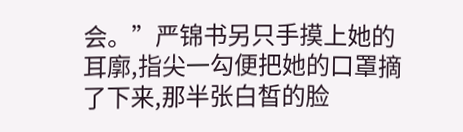会。”严锦书另只手摸上她的耳廓,指尖一勾便把她的口罩摘了下来,那半张白皙的脸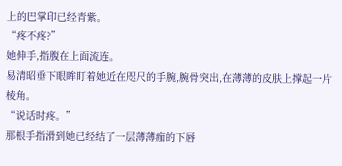上的巴掌印已经青紫。
“疼不疼?”
她伸手,指腹在上面流连。
易清昭垂下眼眸盯着她近在咫尺的手腕,腕骨突出,在薄薄的皮肤上撑起一片棱角。
“说话时疼。”
那根手指滑到她已经结了一层薄薄痂的下唇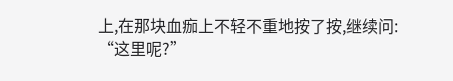上,在那块血痂上不轻不重地按了按,继续问:
“这里呢?”